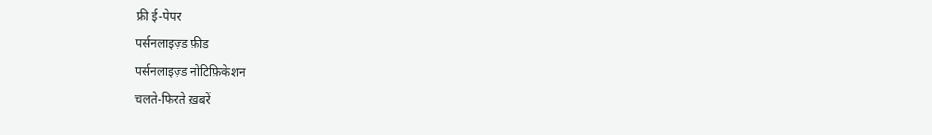फ्री ई-पेपर
पर्सनलाइज़्ड फ़ीड
पर्सनलाइज़्ड नोटिफ़िकेशन
चलते-फिरते ख़बरें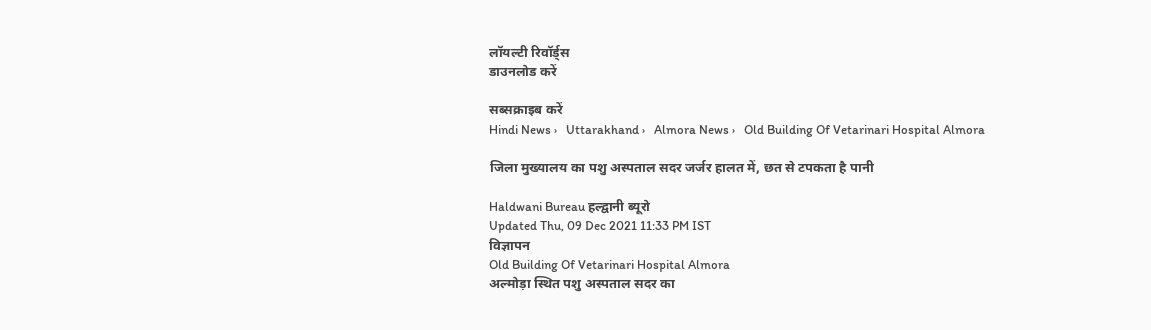लॉयल्टी रिवॉर्ड्स
डाउनलोड करें

सब्सक्राइब करें
Hindi News ›   Uttarakhand ›   Almora News ›   Old Building Of Vetarinari Hospital Almora

जिला मुख्यालय का पशु अस्पताल सदर जर्जर हालत में, छत से टपकता है पानी

Haldwani Bureau हल्द्वानी ब्यूरो
Updated Thu, 09 Dec 2021 11:33 PM IST
विज्ञापन
Old Building Of Vetarinari Hospital Almora
अल्मोड़ा स्थित पशु अस्पताल सदर का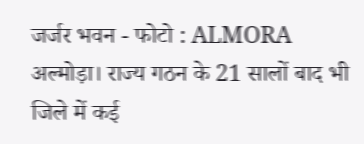जर्जर भवन - फोटो : ALMORA
अल्मोड़ा। राज्य गठन के 21 सालों बाद भी जिले में कई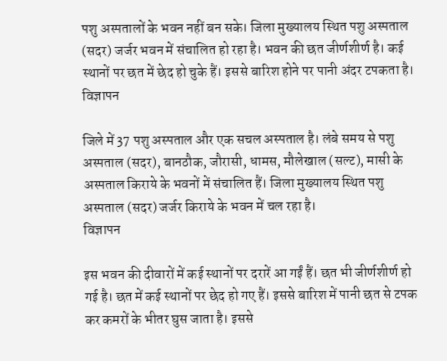पशु अस्पतालों के भवन नहीं बन सके। जिला मुख्यालय स्थित पशु अस्पताल (सदर) जर्जर भवन में संचालित हो रहा है। भवन की छत जीर्णशीर्ण है। कई स्थानों पर छत में छेद हो चुके हैं। इससे बारिश होने पर पानी अंदर टपकता है।
विज्ञापन

जिले में 37 पशु अस्पताल और एक सचल अस्पताल है। लंबे समय से पशु अस्पताल (सदर), बानठौक, जौरासी, धामस, मौलेखाल (सल्ट), मासी के अस्पताल किराये के भवनों में संचालित हैं। जिला मुख्यालय स्थित पशु अस्पताल (सदर) जर्जर किराये के भवन में चल रहा है।
विज्ञापन

इस भवन की दीवारों में कई स्थानों पर दरारें आ गईं हैं। छत भी जीर्णशीर्ण हो गई है। छत में कई स्थानों पर छेद हो गए हैं। इससे बारिश में पानी छत से टपक कर कमरों के भीतर घुस जाता है। इससे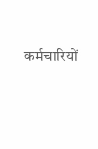कर्मचारियों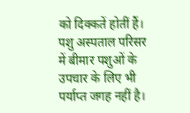को दिक्कतें होतीं हैं। पशु अस्पताल परिसर में बीमार पशुओं के उपचार के लिए भी पर्याप्त जगह नहीं है।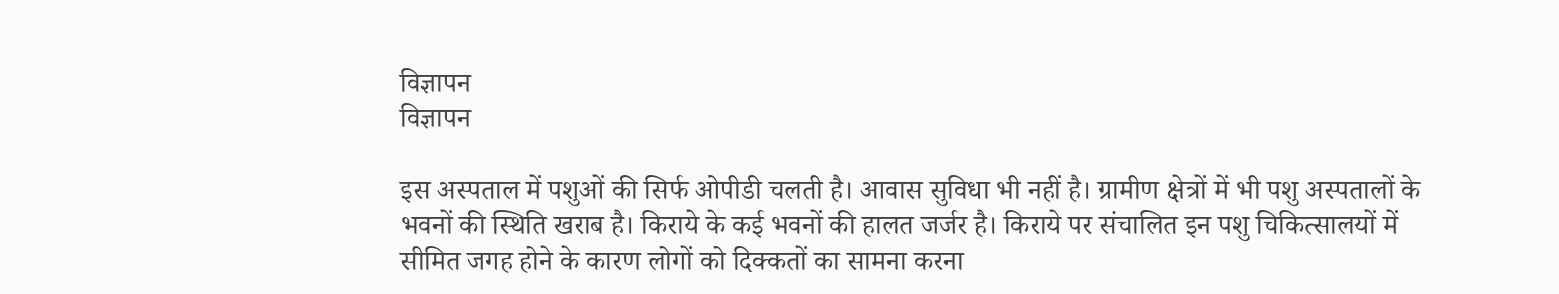विज्ञापन
विज्ञापन

इस अस्पताल में पशुओं की सिर्फ ओपीडी चलती है। आवास सुविधा भी नहीं है। ग्रामीण क्षेत्रों में भी पशु अस्पतालों के भवनों की स्थिति खराब है। किराये के कई भवनों की हालत जर्जर है। किराये पर संचालित इन पशु चिकित्सालयों में सीमित जगह होने के कारण लोगों को दिक्कतों का सामना करना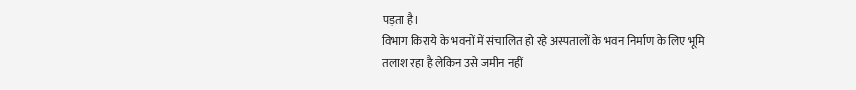पड़ता है।
विभाग किराये के भवनों में संचालित हो रहे अस्पतालों के भवन निर्माण के लिए भूमि तलाश रहा है लेकिन उसे जमीन नहीं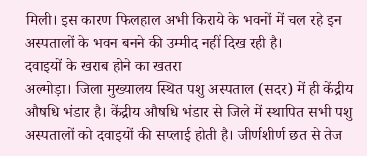मिली। इस कारण फिलहाल अभी किराये के भवनों में चल रहे इन अस्पतालों के भवन बनने की उम्मीद नहीं दिख रही है।
दवाइयों के खराब होने का खतरा
अल्मोड़ा। जिला मुख्यालय स्थित पशु अस्पताल (सदर) में ही केंद्रीय औषधि भंडार है। केंद्रीय औषधि भंडार से जिले में स्थापित सभी पशु अस्पतालों को दवाइयों की सप्लाई होती है। जीर्णशीर्ण छत से तेज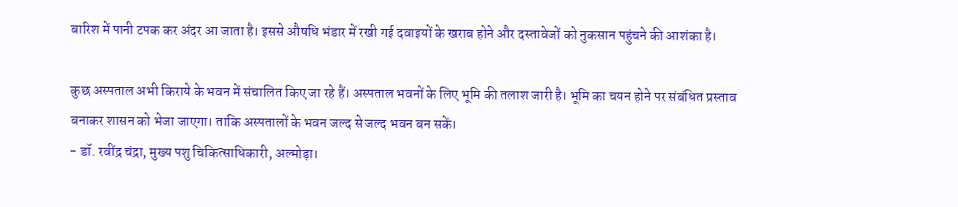बारिश में पानी टपक कर अंदर आ जाता है। इससे औषधि भंडार में रखी गई दवाइयों के खराब होने और दस्तावेजों को नुकसान पहुंचने की आशंका है।

कुछ अस्पताल अभी किराये के भवन में संचालित किए जा रहे हैं। अस्पताल भवनों के लिए भूमि की तलाश जारी है। भूमि का चयन होने पर संबंधित प्रस्ताव बनाकर शासन को भेजा जाएगा। ताकि अस्पतालों के भवन जल्द से जल्द भवन बन सकें।
- डॉ. रवींद्र चंद्रा, मुख्य पशु चिकित्साधिकारी, अल्मोड़ा।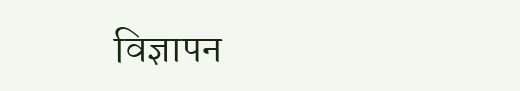विज्ञापन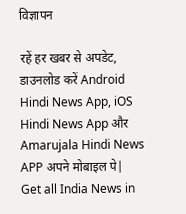विज्ञापन

रहें हर खबर से अपडेट, डाउनलोड करें Android Hindi News App, iOS Hindi News App और Amarujala Hindi News APP अपने मोबाइल पे|
Get all India News in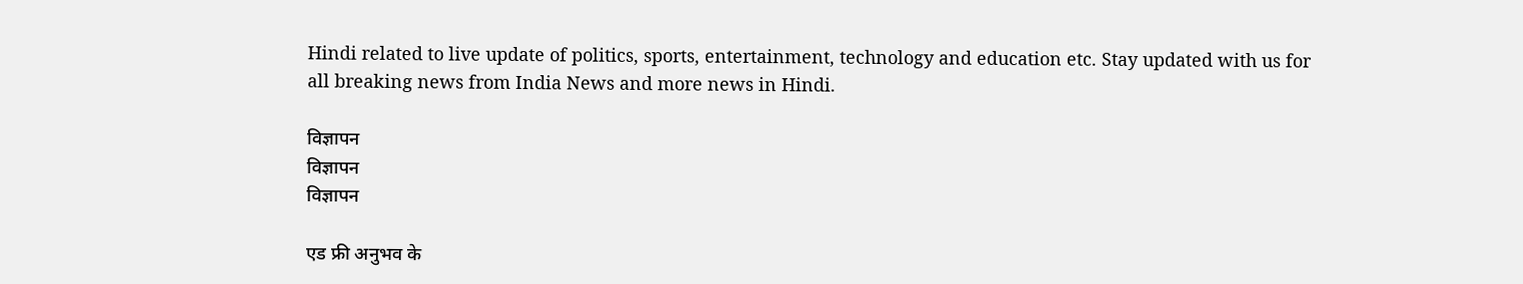Hindi related to live update of politics, sports, entertainment, technology and education etc. Stay updated with us for all breaking news from India News and more news in Hindi.

विज्ञापन
विज्ञापन
विज्ञापन

एड फ्री अनुभव के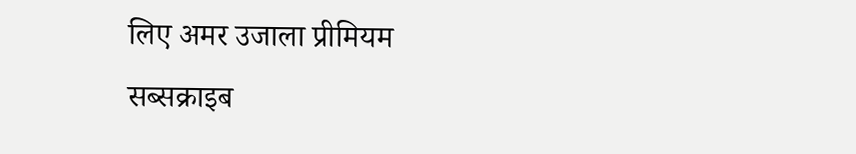लिए अमर उजाला प्रीमियम सब्सक्राइब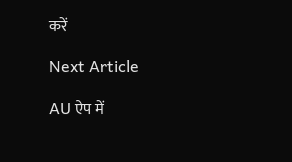करें

Next Article

AU ऐप में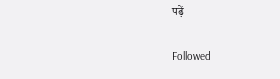पढ़ें

Followed